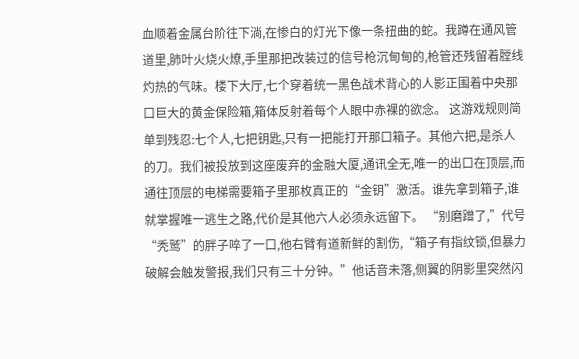血顺着金属台阶往下淌,在惨白的灯光下像一条扭曲的蛇。我蹲在通风管道里,肺叶火烧火燎,手里那把改装过的信号枪沉甸甸的,枪管还残留着膛线灼热的气味。楼下大厅,七个穿着统一黑色战术背心的人影正围着中央那口巨大的黄金保险箱,箱体反射着每个人眼中赤裸的欲念。 这游戏规则简单到残忍:七个人,七把钥匙,只有一把能打开那口箱子。其他六把,是杀人的刀。我们被投放到这座废弃的金融大厦,通讯全无,唯一的出口在顶层,而通往顶层的电梯需要箱子里那枚真正的“金钥”激活。谁先拿到箱子,谁就掌握唯一逃生之路,代价是其他六人必须永远留下。 “别磨蹭了,”代号“秃鹫”的胖子啐了一口,他右臂有道新鲜的割伤,“箱子有指纹锁,但暴力破解会触发警报,我们只有三十分钟。”他话音未落,侧翼的阴影里突然闪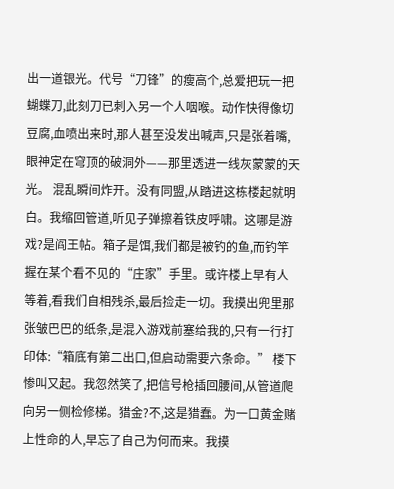出一道银光。代号“刀锋”的瘦高个,总爱把玩一把蝴蝶刀,此刻刀已刺入另一个人咽喉。动作快得像切豆腐,血喷出来时,那人甚至没发出喊声,只是张着嘴,眼神定在穹顶的破洞外——那里透进一线灰蒙蒙的天光。 混乱瞬间炸开。没有同盟,从踏进这栋楼起就明白。我缩回管道,听见子弹擦着铁皮呼啸。这哪是游戏?是阎王帖。箱子是饵,我们都是被钓的鱼,而钓竿握在某个看不见的“庄家”手里。或许楼上早有人等着,看我们自相残杀,最后捡走一切。我摸出兜里那张皱巴巴的纸条,是混入游戏前塞给我的,只有一行打印体:“箱底有第二出口,但启动需要六条命。” 楼下惨叫又起。我忽然笑了,把信号枪插回腰间,从管道爬向另一侧检修梯。猎金?不,这是猎蠢。为一口黄金赌上性命的人,早忘了自己为何而来。我摸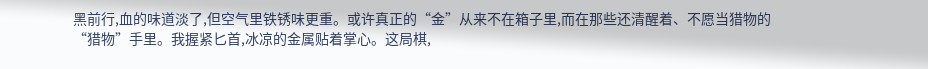黑前行,血的味道淡了,但空气里铁锈味更重。或许真正的“金”从来不在箱子里,而在那些还清醒着、不愿当猎物的“猎物”手里。我握紧匕首,冰凉的金属贴着掌心。这局棋,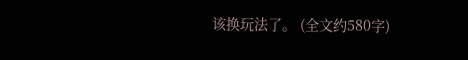该换玩法了。 (全文约580字)